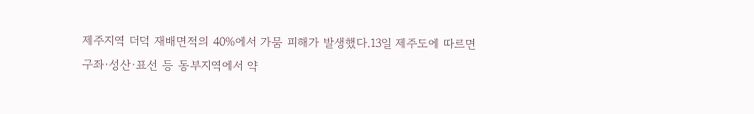제주지역 더덕 재배면적의 40%에서 가뭄 피해가 발생했다.13일 제주도에 따르면 구좌·성산·표선 등 동부지역에서 약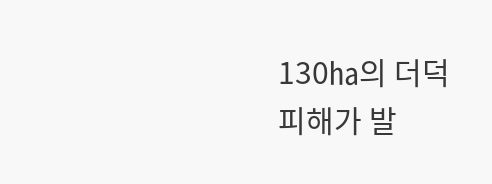130㏊의 더덕 피해가 발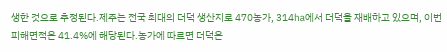생한 것으로 추정된다.제주는 전국 최대의 더덕 생산지로 470농가, 314㏊에서 더덕을 재배하고 있으며, 이번 피해면적은 41.4%에 해당된다.농가에 따르면 더덕은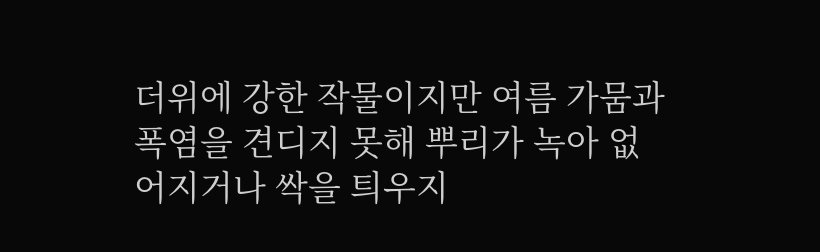더위에 강한 작물이지만 여름 가뭄과 폭염을 견디지 못해 뿌리가 녹아 없어지거나 싹을 틔우지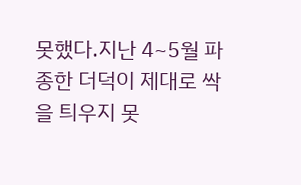못했다.지난 4~5월 파종한 더덕이 제대로 싹을 틔우지 못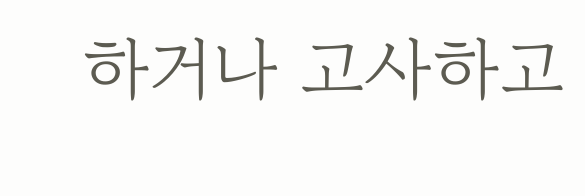하거나 고사하고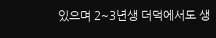있으며 2~3년생 더덕에서도 생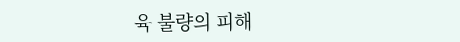육 불량의 피해